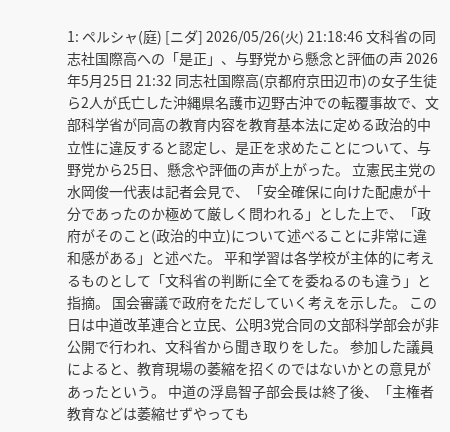1: ペルシャ(庭) [ニダ] 2026/05/26(火) 21:18:46 文科省の同志社国際高への「是正」、与野党から懸念と評価の声 2026年5月25日 21:32 同志社国際高(京都府京田辺市)の女子生徒ら2人が氏亡した沖縄県名護市辺野古沖での転覆事故で、文部科学省が同高の教育内容を教育基本法に定める政治的中立性に違反すると認定し、是正を求めたことについて、与野党から25日、懸念や評価の声が上がった。 立憲民主党の水岡俊一代表は記者会見で、「安全確保に向けた配慮が十分であったのか極めて厳しく問われる」とした上で、「政府がそのこと(政治的中立)について述べることに非常に違和感がある」と述べた。 平和学習は各学校が主体的に考えるものとして「文科省の判断に全てを委ねるのも違う」と指摘。 国会審議で政府をただしていく考えを示した。 この日は中道改革連合と立民、公明3党合同の文部科学部会が非公開で行われ、文科省から聞き取りをした。 参加した議員によると、教育現場の萎縮を招くのではないかとの意見があったという。 中道の浮島智子部会長は終了後、「主権者教育などは萎縮せずやっても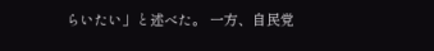らいたい」と述べた。 一方、自民党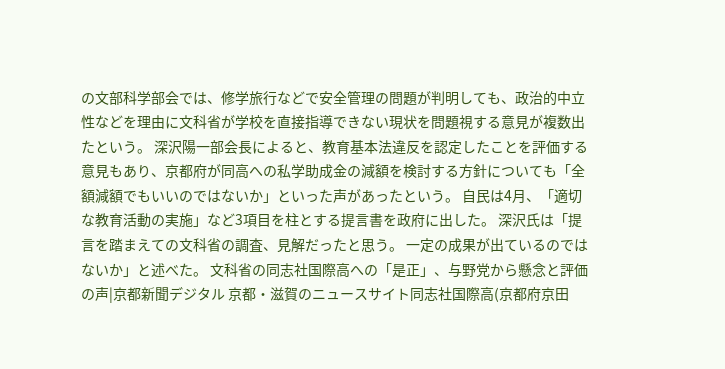の文部科学部会では、修学旅行などで安全管理の問題が判明しても、政治的中立性などを理由に文科省が学校を直接指導できない現状を問題視する意見が複数出たという。 深沢陽一部会長によると、教育基本法違反を認定したことを評価する意見もあり、京都府が同高への私学助成金の減額を検討する方針についても「全額減額でもいいのではないか」といった声があったという。 自民は4月、「適切な教育活動の実施」など3項目を柱とする提言書を政府に出した。 深沢氏は「提言を踏まえての文科省の調査、見解だったと思う。 一定の成果が出ているのではないか」と述べた。 文科省の同志社国際高への「是正」、与野党から懸念と評価の声|京都新聞デジタル 京都・滋賀のニュースサイト同志社国際高(京都府京田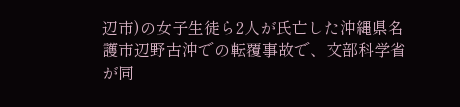辺市)の女子生徒ら2人が氏亡した沖縄県名護市辺野古沖での転覆事故で、文部科学省が同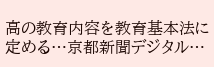高の教育内容を教育基本法に定める…京都新聞デジタル…